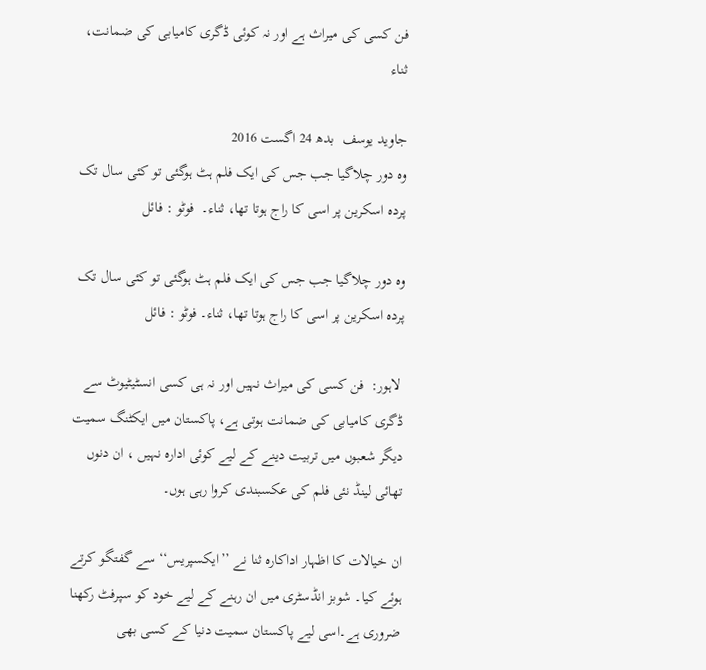فن کسی کی میراث ہے اور نہ کوئی ڈگری کامیابی کی ضمانت، ثناء

جاوید یوسف  بدھ 24 اگست 2016
وہ دور چلاگیا جب جس کی ایک فلم ہٹ ہوگئی تو کئی سال تک پردہ اسکرین پر اسی کا راج ہوتا تھا، ثناء۔  فوٹو : فائل

وہ دور چلاگیا جب جس کی ایک فلم ہٹ ہوگئی تو کئی سال تک پردہ اسکرین پر اسی کا راج ہوتا تھا، ثناء۔ فوٹو : فائل

 لاہور:  فن کسی کی میراث نہیں اور نہ ہی کسی انسٹیٹیوٹ سے ڈگری کامیابی کی ضمانت ہوتی ہے، پاکستان میں ایکٹنگ سمیت دیگر شعبوں میں تربیت دینے کے لیے کوئی ادارہ نہیں ، ان دنوں تھائی لینڈ نئی فلم کی عکسبندی کروا رہی ہوں۔

ان خیالات کا اظہار اداکارہ ثنا نے ’’ایکسپریس‘‘ سے گفتگو کرتے ہوئے کیا۔ شوبز انڈسٹری میں ان رہنے کے لیے خود کو سپرفٹ رکھنا ضروری ہے۔اسی لیے پاکستان سمیت دنیا کے کسی بھی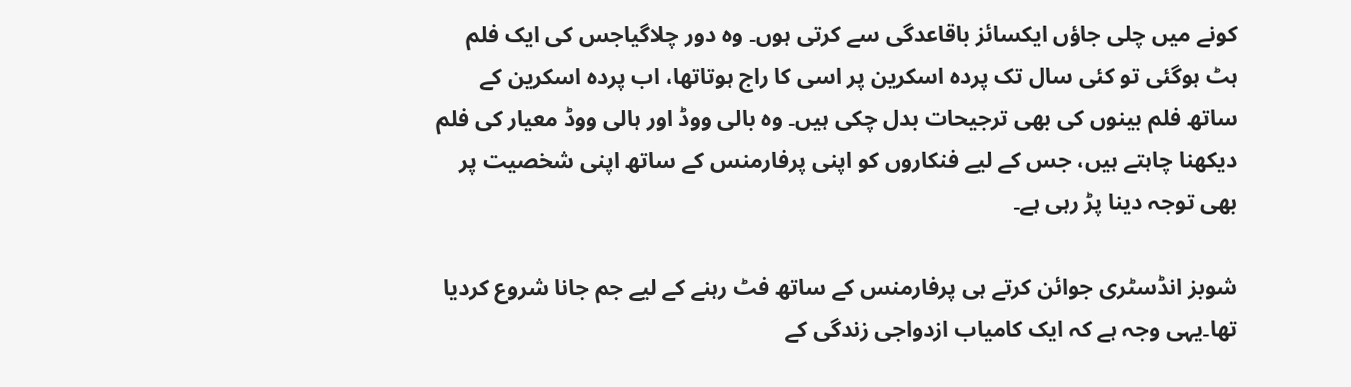کونے میں چلی جاؤں ایکسائز باقاعدگی سے کرتی ہوں۔ وہ دور چلاگیاجس کی ایک فلم ہٹ ہوگئی تو کئی سال تک پردہ اسکرین پر اسی کا راج ہوتاتھا، اب پردہ اسکرین کے ساتھ فلم بینوں کی بھی ترجیحات بدل چکی ہیں۔ وہ بالی ووڈ اور ہالی ووڈ معیار کی فلم دیکھنا چاہتے ہیں، جس کے لیے فنکاروں کو اپنی پرفارمنس کے ساتھ اپنی شخصیت پر بھی توجہ دینا پڑ رہی ہے۔

شوبز انڈسٹری جوائن کرتے ہی پرفارمنس کے ساتھ فٹ رہنے کے لیے جم جانا شروع کردیا تھا۔یہی وجہ ہے کہ ایک کامیاب ازدواجی زندگی کے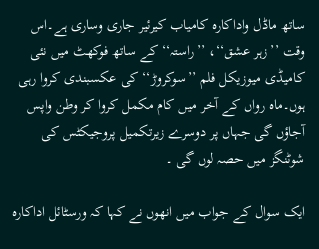ساتھ ماڈل واداکارہ کامیاب کیرئیر جاری وساری ہے۔اس وقت ’’زہر عشق‘‘، ’’راستہ‘‘ کے ساتھ فوکھٹ میں نئی کامیڈی میوزیکل فلم ’’سوکروڑ‘‘ کی عکسبندی کروا رہی ہوں۔ماہ رواں کے آخر میں کام مکمل کروا کر وطن واپس آجاؤں گی جہاں پر دوسرے زیرتکمیل پروجیکٹس کی شوٹنگز میں حصہ لوں گی ۔

ایک سوال کے جواب میں انھوں نے کہا کہ ورسٹائل اداکارہ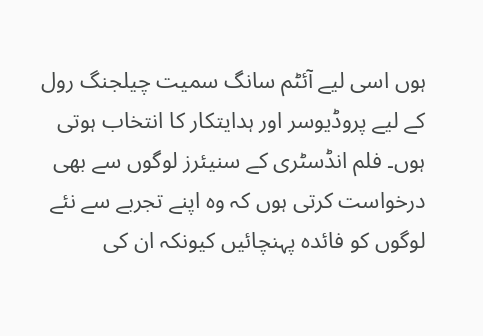ہوں اسی لیے آئٹم سانگ سمیت چیلجنگ رول کے لیے پروڈیوسر اور ہدایتکار کا انتخاب ہوتی ہوں۔ فلم انڈسٹری کے سنیئرز لوگوں سے بھی درخواست کرتی ہوں کہ وہ اپنے تجربے سے نئے لوگوں کو فائدہ پہنچائیں کیونکہ ان کی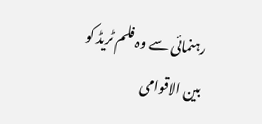رہنمائی سے وہ فلم ٹریڈ کو بین الاقوامی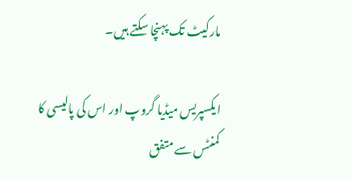مارکیٹ تک پہنچا سکتے ہیں۔

ایکسپریس میڈیا گروپ اور اس کی پالیسی کا کمنٹس سے متفق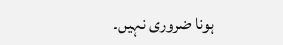ہونا ضروری نہیں۔